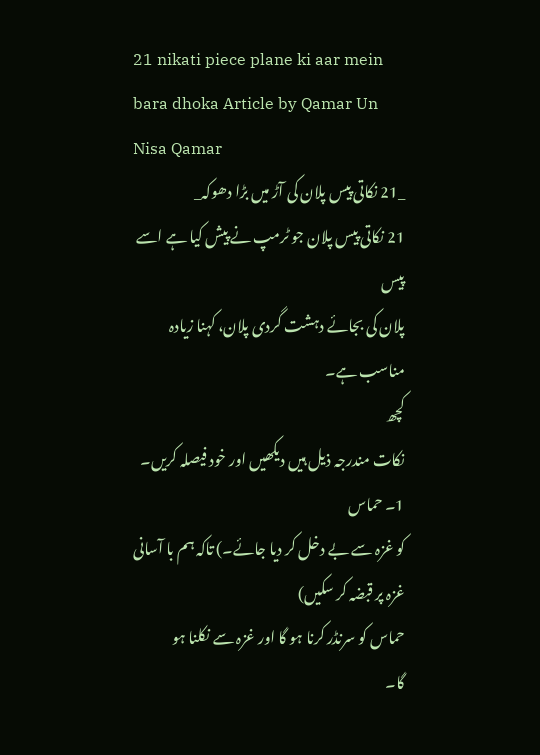21 nikati piece plane ki aar mein bara dhoka Article by Qamar Un Nisa Qamar
_21 نکاتی پیس پلان کی آڑ میں بڑا دھوکہ_
21 نکاتی پیس پلان جو ٹرمپ نے پیش کیا ہے اسے پیس
پلان کی بجائے دہشت گردی پلان، کہنا زیادہ مناسب ہے۔
کچھ
نکات مندرجہ ذیل ہیں دیکھیں اور خود فیصلہ کریں۔
1۔ حماس
کو غزہ سے بے دخل کر دیا جائے۔) تاکہ ہم با آسانی غزہ پر قبضہ کر سکیں)
حماس کو سرنڈر کرنا ہو گا اور غزہ سے نکلنا ہو
گا۔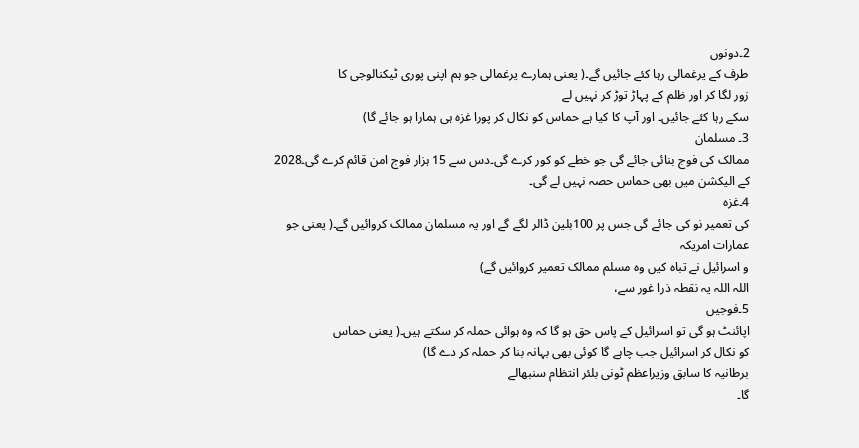2۔دونوں
طرف کے یرغمالی رہا کئے جائیں گے۔( یعنی ہمارے یرغمالی جو ہم اپنی پوری ٹیکنالوجی کا
زور لگا کر اور ظلم کے پہاڑ توڑ کر نہیں لے
سکے رہا کئے جائیں۔ اور آپ کا کیا ہے حماس کو نکال کر پورا غزہ ہی ہمارا ہو جائے گا)
3۔ مسلمان
ممالک کی فوج بنائی جائے گی جو خطے کو کور کرے گی۔دس سے 15 ہزار فوج امن قائم کرے گی۔2028
کے الیکشن میں بھی حماس حصہ نہیں لے گی۔
4۔غزہ
کی تعمیر نو کی جائے گی جس پر 100بلین ڈالر لگے گے اور یہ مسلمان ممالک کروائیں گے۔( یعنی جو عمارات امریکہ
و اسرائیل نے تباہ کیں وہ مسلم ممالک تعمیر کروائیں گے)
اللہ اللہ یہ نقطہ ذرا غور سے،
5۔فوجیں
اپائنٹ ہو گی تو اسرائیل کے پاس حق ہو گا کہ وہ ہوائی حملہ کر سکتے ہیں۔( یعنی حماس
کو نکال کر اسرائیل جب چاہے گا کوئی بھی بہانہ بنا کر حملہ کر دے گا)
برطانیہ کا سابق وزیراعظم ٹونی بلئر انتظام سنبھالے
گا۔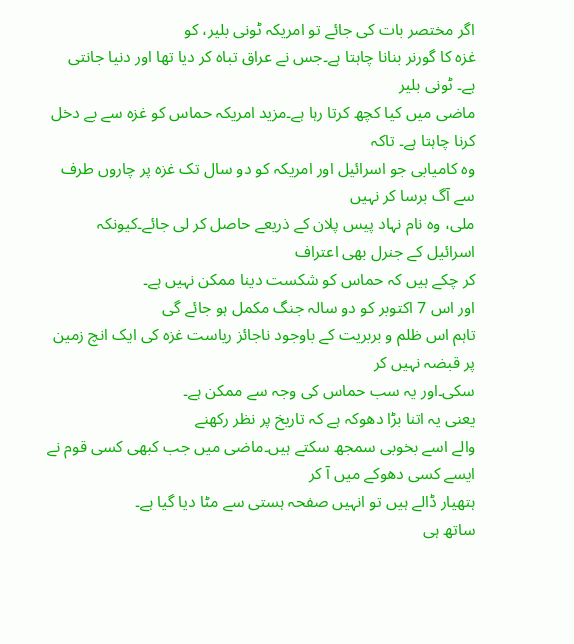اگر مختصر بات کی جائے تو امریکہ ٹونی بلیر، کو
غزہ کا گورنر بنانا چاہتا ہے۔جس نے عراق تباہ کر دیا تھا اور دنیا جانتی ہے۔ ٹونی بلیر
ماضی میں کیا کچھ کرتا رہا ہے۔مزید امریکہ حماس کو غزہ سے بے دخل کرنا چاہتا ہے۔ تاکہ
وہ کامیابی جو اسرائیل اور امریکہ کو دو سال تک غزہ پر چاروں طرف سے آگ برسا کر نہیں
ملی، وہ نام نہاد پیس پلان کے ذریعے حاصل کر لی جائے۔کیونکہ اسرائیل کے جنرل بھی اعتراف
کر چکے ہیں کہ حماس کو شکست دینا ممکن نہیں ہے۔
اور اس 7 اکتوبر کو دو سالہ جنگ مکمل ہو جائے گی
تاہم اس ظلم و بربریت کے باوجود ناجائز ریاست غزہ کی ایک انچ زمین پر قبضہ نہیں کر
سکی۔اور یہ سب حماس کی وجہ سے ممکن ہے۔
یعنی یہ اتنا بڑا دھوکہ ہے کہ تاریخ پر نظر رکھنے
والے اسے بخوبی سمجھ سکتے ہیں۔ماضی میں جب کبھی کسی قوم نے ایسے کسی دھوکے میں آ کر
ہتھیار ڈالے ہیں تو انہیں صفحہ ہستی سے مٹا دیا گیا ہے۔
ساتھ ہی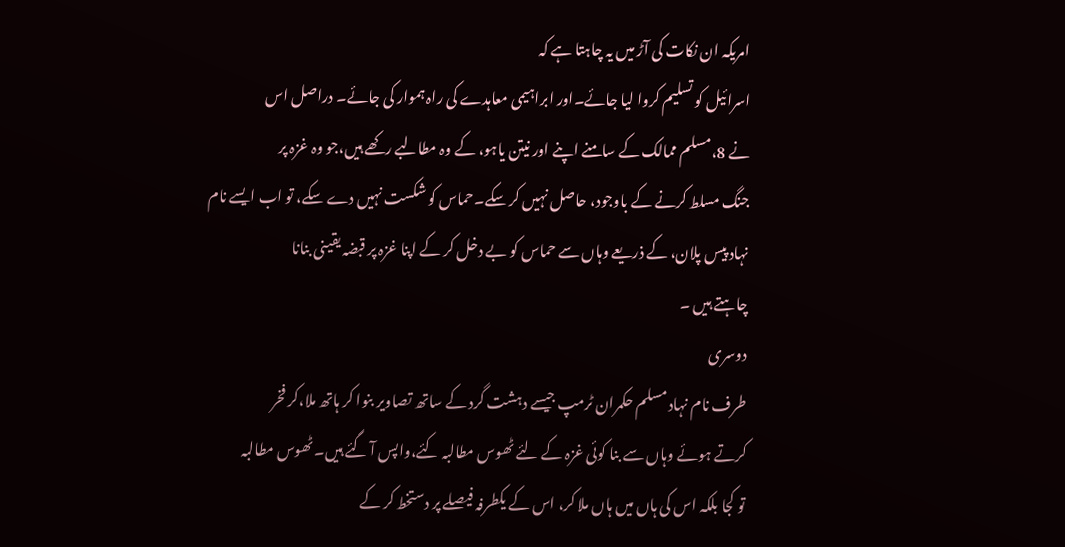امریکہ ان نکات کی آڑ میں یہ چاہتا ہے کہ
اسرائیل کو تسلیم کروا لیا جائے۔اور ابراہیمی معاہدے کی راہ ہموار کی جائے۔ دراصل اس
نے 8،مسلم ممالک کے سامنے اپنے اور نیتن یاہو، کے وہ مطالبے رکھے ہیں،جو وہ غزہ پر
جنگ مسلط کرنے کے باوجود، حاصل نہیں کر سکے۔حماس کو شکست نہیں دے سکے، تو اب ایسے نام
نہاد پیس پلان، کے ذریعے وہاں سے حماس کو بے دخل کر کے اپنا غزہ پر قبضہ یقینی بنانا
چاہتے ہیں ۔
دوسری
طرف نام نہاد مسلم حکمران ٹرمپ جیسے دہشت گرد کے ساتھ تصاویر بنوا کر ہاتھ ملا،کر فخر
کرتے ہوئے وہاں سے بنا کوئی غزہ کے لئے ٹھوس مطالبہ کئے،واپس آ گئے ہیں۔ٹھوس مطالبہ
تو کجا بلکہ اس کی ہاں میں ہاں ملا کر، اس کے یکطرفہ فیصلے پر دستخط کر کے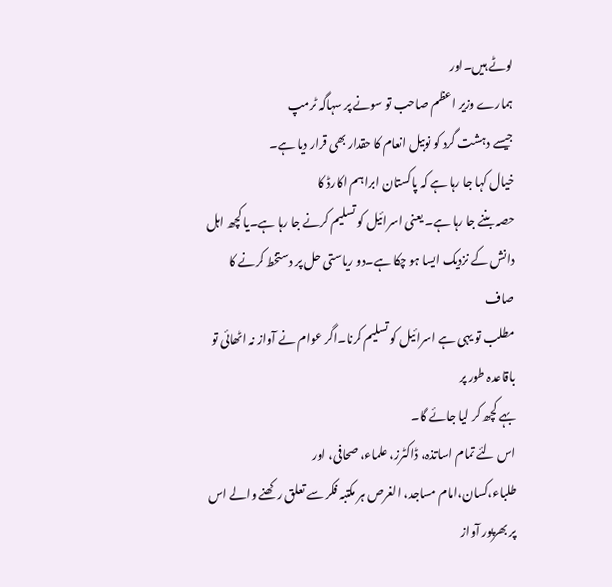لوٹے ہیں۔اور
ہمارے وزیر اعظم صاحب تو سونے پر سہاگہ ٹرمپ
جیسے دہشت گرد کو نوبیل انعام کا حقدار بھی قرار دیا ہے۔
خیال کہا جا رہا ہے کہ پاکستان ابراہم اکارڈ کا
حصہ بننے جا رہا ہے۔ یعنی اسرائیل کو تسلیم کرنے جا رہا ہے۔یا کچھ اہل دانش کے نزدیک ایسا ہو چکا ہے۔دو ریاستی حل پر دستخط کرنے کا صاف
مطلب تو یہی ہے اسرائیل کو تسلیم کرنا۔اگر عوام نے آواز نہ اٹھائی تو باقاعدہ طور پر
بہے کچھ کر لیا جائے گا۔
اس لئے تمام اساتذہ، ڈاکٹرز، علماء، صحافی، اور
طلباء،کسان،امام مساجد، الغرص ہر مکتبہ فکر سے تعلق رکھنے والے اس پر بھرپور آواز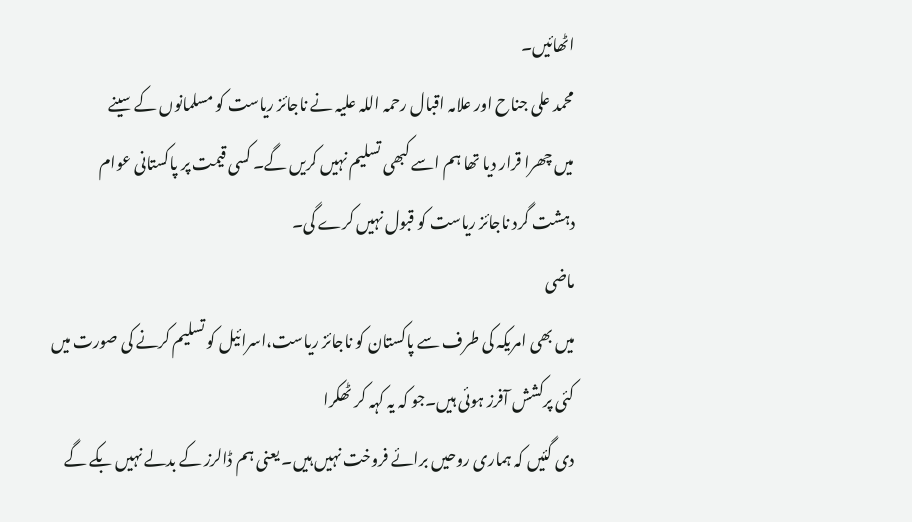اٹھائیں۔
محمد علی جناح اور علامہ اقبال رحمہ اللہ علیہ نے ناجائز ریاست کو مسلمانوں کے سینے
میں چھرا قرار دیا تھا ہم اسے کبھی تسلیم نہیں کریں گے۔ کسی قیمت پر پاکستانی عوام
دہشت گرد ناجائز ریاست کو قبول نہیں کرے گی۔
ماضی
میں بھی امریکہ کی طرف سے پاکستان کو ناجائز ریاست،اسرائیل کو تسلیم کرنے کی صورت میں
کئی پرکشش آفرز ہوئی ہیں۔جو کہ یہ کہہ کر ٹھکرا
دی گئیں کہ ہماری روحیں برائے فروخت نہیں ہیں۔ یعنی ہم ڈالرز کے بدلے نہیں بکے گے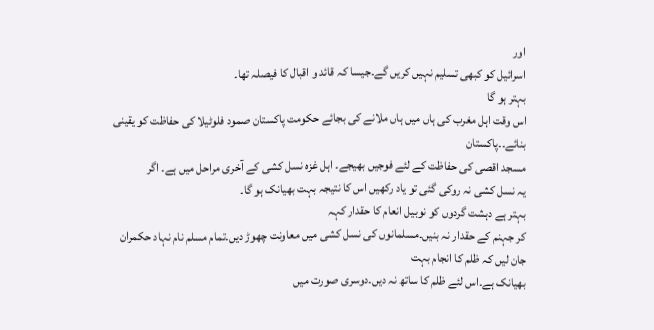اور
اسرائیل کو کبھی تسلیم نہیں کریں گے۔جیسا کہ قائد و اقبال کا فیصلہ تھا۔
بہتر ہو گا
اس وقت اہل مغرب کی ہاں میں ہاں ملانے کی بجائے حکومت پاکستان صمود فلوٹیلا کی حفاظت کو یقینی بنائے۔۔پاکستان
مسجد اقصی کی حفاظت کے لئے فوجیں بھیجے۔ اہل غزہ نسل کشی کے آخری مراحل میں ہے۔ اگر
یہ نسل کشی نہ روکی گئی تو یاد رکھیں اس کا نتیجہ بہت بھیانک ہو گا۔
بہتر ہے دہشت گردوں کو نوبیل انعام کا حقدار کہہ
کر جہنم کے حقدار نہ بنیں۔مسلمانوں کی نسل کشی میں معاونت چھوڑ دیں۔تمام مسلم نام نہاد حکمران جان لیں کہ ظلم کا انجام بہت
بھیانک ہے۔اس لئے ظلم کا ساتھ نہ دیں۔دوسری صورت میں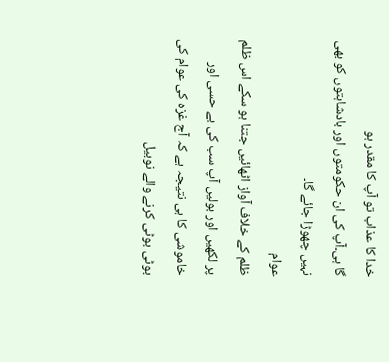خدا کا عذاب تو آپ کا مقدر ہو
گا ہی۔آپ کی ان حکومتوں اور بادشاہتوں کو بھی نہیں چھوڑا جائے گا۔
عوام
ظلم کے خلاف آواز اٹھائیں جتنا ہو سکے اس ظلم پر لکھیں اور بولیں آپ سب کی بے حسی اور
خاموشی کا ہی نتیجہ ہے کہ آج غزہ کی عوام کی بوٹی بوٹی کرنے والے نوبیل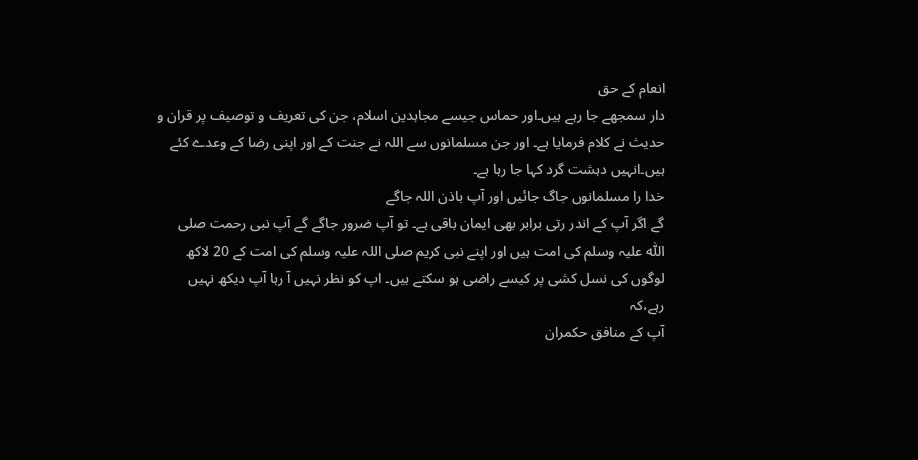انعام کے حق
دار سمجھے جا رہے ہیں۔اور حماس جیسے مجاہدین اسلام، جن کی تعریف و توصیف پر قران و
حدیث نے کلام فرمایا ہے۔ اور جن مسلمانوں سے اللہ نے جنت کے اور اپنی رضا کے وعدے کئے
ہیں۔انہیں دہشت گرد کہا جا رہا ہے۔
خدا را مسلمانوں جاگ جائیں اور آپ باذن اللہ جاگے
گے اگر آپ کے اندر رتی برابر بھی ایمان باقی ہے۔ تو آپ ضرور جاگے گے آپ نبی رحمت صلی
اللّٰہ علیہ وسلم کی امت ہیں اور اپنے نبی کریم صلی اللہ علیہ وسلم کی امت کے 20 لاکھ
لوگوں کی نسل کشی پر کیسے راضی ہو سکتے ہیں۔ اپ کو نظر نہیں آ رہا آپ دیکھ نہیں رہے،کہ
آپ کے منافق حکمران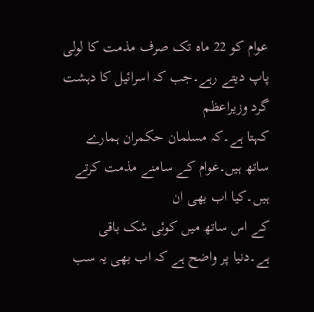عوام کو 22 ماہ تک صرف مذمت کا لولی پاپ دیتے رہے۔جب کہ اسرائیل کا دہشت گرد وزیراعظم
کہتا ہے۔کہ مسلمان حکمران ہمارے ساتھ ہیں۔عوام کے سامنے مذمت کرتے ہیں۔کیا اب بھی ان
کے اس ساتھ میں کوئی شک باقی ہے۔دنیا پر واضح ہے کہ اب بھی یہ سب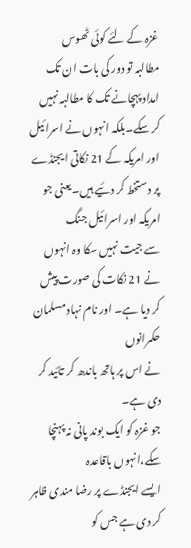غزہ کے لئے کوئی ٹھوس
مطالبہ تو دور کی بات ان تک امداد پہچانے تک کا مطالبہ نہیں کر سکے۔بلکہ انہوں نے اسرائیل
اور امریکہ کے 21 نکاتی ایجنڈے پر دستخط کر دئیے ہیں۔یعنی جو امریکہ اور اسرائیل جنگ
سے جیت نہیں سکا وہ انہوں نے 21 نکات کی صورت پیش کر دیا ہے۔ اور نام نہاد مسلمان حکمرانوں
نے اس پر ہاتھ باندھ کر تائید کر دی ہے۔
جو غزہ کو ایک بوند پانی نہ پہنچا سکے،انہوں باقاعدہ
ایسے ایجنڈے پر رضا مندی ظاہر کر دی ہے جس کو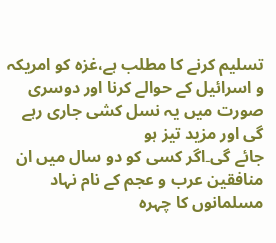تسلیم کرنے کا مطلب ہے،غزہ کو امریکہ
و اسرائیل کے حوالے کرنا اور دوسری صورت میں یہ نسل کشی جاری رہے گی اور مزید تیز ہو
جائے گی۔اگر کسی کو دو سال میں ان منافقین عرب و عجم کے نام نہاد مسلمانوں کا چہرہ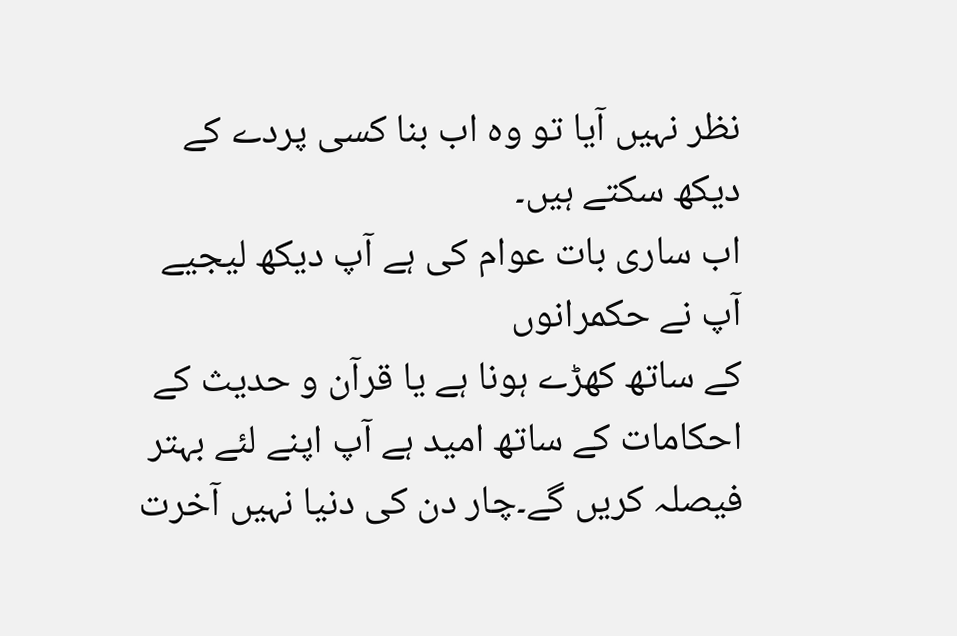نظر نہیں آیا تو وہ اب بنا کسی پردے کے دیکھ سکتے ہیں۔
اب ساری بات عوام کی ہے آپ دیکھ لیجیے آپ نے حکمرانوں
کے ساتھ کھڑے ہونا ہے یا قرآن و حدیث کے احکامات کے ساتھ امید ہے آپ اپنے لئے بہتر
فیصلہ کریں گے۔چار دن کی دنیا نہیں آخرت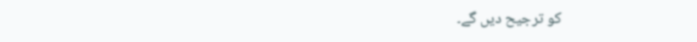کو ترجیح دیں گے۔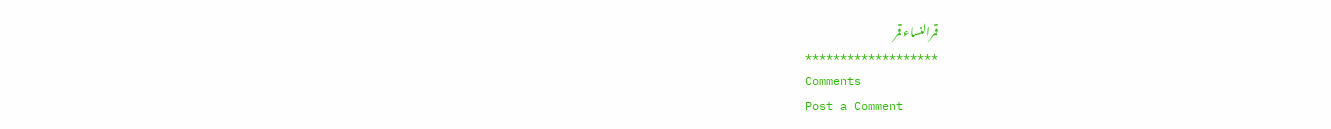قمرالنساء قمر
*******************
Comments
Post a Comment